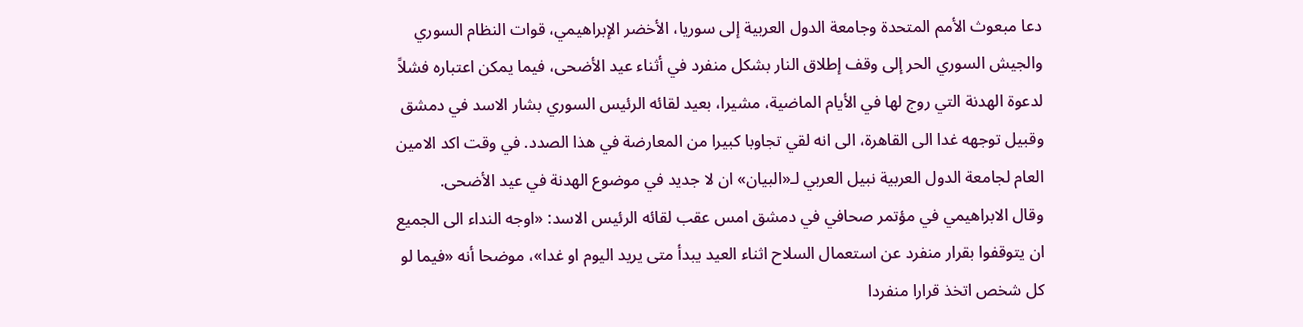دعا مبعوث الأمم المتحدة وجامعة الدول العربية إلى سوريا، الأخضر الإبراهيمي، قوات النظام السوري والجيش السوري الحر إلى وقف إطلاق النار بشكل منفرد في أثناء عيد الأضحى، فيما يمكن اعتباره فشلاً لدعوة الهدنة التي روج لها في الأيام الماضية، مشيرا، بعيد لقائه الرئيس السوري بشار الاسد في دمشق وقبيل توجهه غدا الى القاهرة، الى انه لقي تجاوبا كبيرا من المعارضة في هذا الصدد. في وقت اكد الامين العام لجامعة الدول العربية نبيل العربي لـ«البيان» ان لا جديد في موضوع الهدنة في عيد الأضحى.
وقال الابراهيمي في مؤتمر صحافي في دمشق امس عقب لقائه الرئيس الاسد: «اوجه النداء الى الجميع ان يتوقفوا بقرار منفرد عن استعمال السلاح اثناء العيد يبدأ متى يريد اليوم او غدا»، موضحا أنه «فيما لو كل شخص اتخذ قرارا منفردا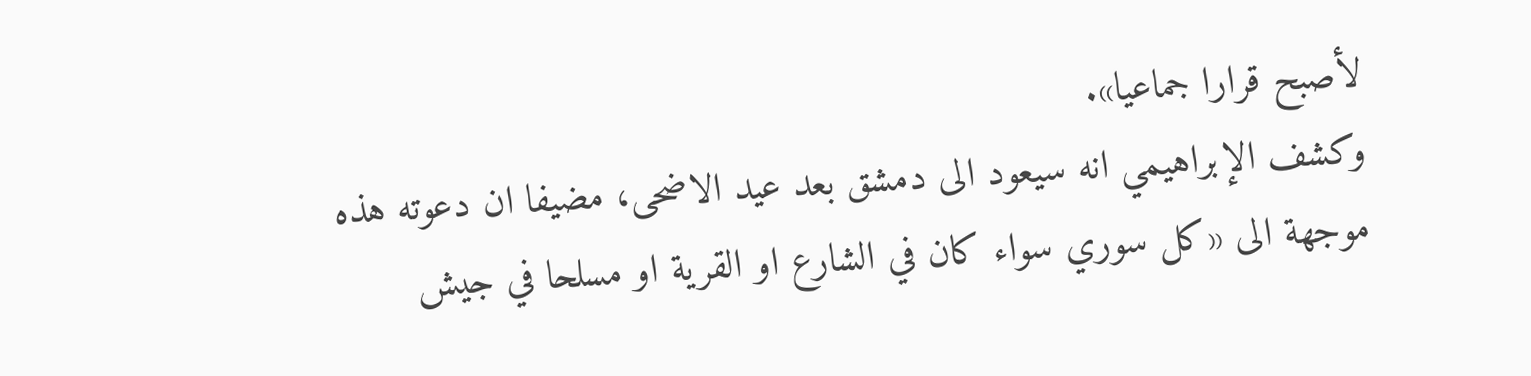لأصبح قرارا جماعيا».
وكشف الإبراهيمي انه سيعود الى دمشق بعد عيد الاضحى، مضيفا ان دعوته هذه موجهة الى «كل سوري سواء كان في الشارع او القرية او مسلحا في جيش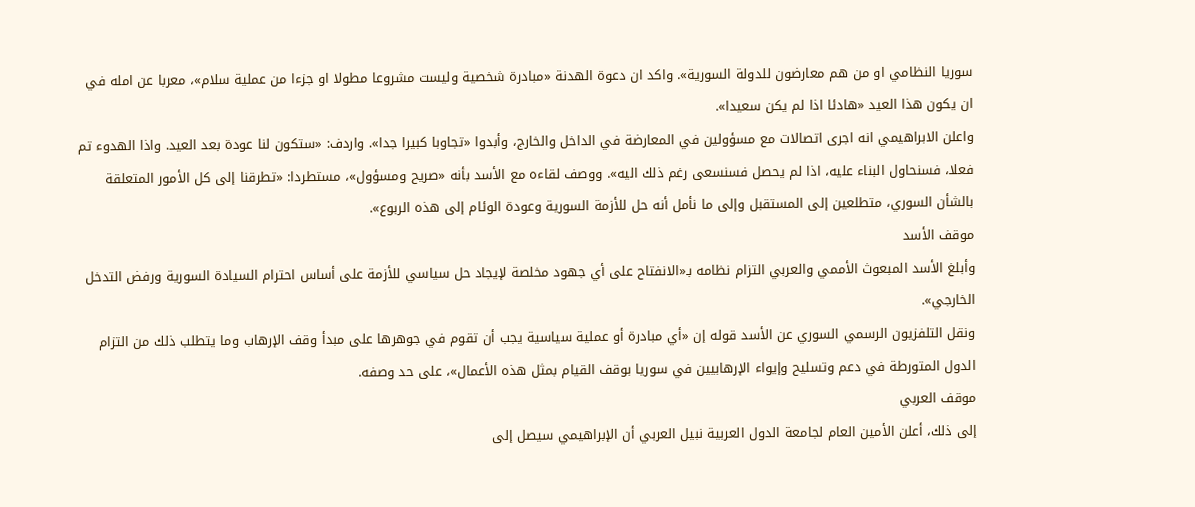سوريا النظامي او من هم معارضون للدولة السورية». واكد ان دعوة الهدنة «مبادرة شخصية وليست مشروعا مطولا او جزءا من عملية سلام»، معربا عن امله في ان يكون هذا العيد «هادئا اذا لم يكن سعيدا».
واعلن الابراهيمي انه اجرى اتصالات مع مسؤولين في المعارضة في الداخل والخارج، وأبدوا «تجاوبا كبيرا جدا». واردف: «ستكون لنا عودة بعد العيد. واذا الهدوء تم فعلا، فسنحاول البناء عليه، اذا لم يحصل فسنسعى رغم ذلك اليه». ووصف لقاءه مع الأسد بأنه «صريح ومسؤول»، مستطردا: «تطرقنا إلى كل الأمور المتعلقة بالشأن السوري، متطلعين إلى المستقبل وإلى ما نأمل أنه حل للأزمة السورية وعودة الوئام إلى هذه الربوع».
موقف الأسد
وأبلغ الأسد المبعوث الأممي والعربي التزام نظامه بـ«الانفتاح على أي جهود مخلصة لإيجاد حل سياسي للأزمة على أساس احترام السيادة السورية ورفض التدخل الخارجي».
ونقل التلفزيون الرسمي السوري عن الأسد قوله إن «أي مبادرة أو عملية سياسية يجب أن تقوم في جوهرها على مبدأ وقف الإرهاب وما يتطلب ذلك من التزام الدول المتورطة في دعم وتسليح وإيواء الإرهابيين في سوريا بوقف القيام بمثل هذه الأعمال»، على حد وصفه.
موقف العربي
إلى ذلك، أعلن الأمين العام لجامعة الدول العربية نبيل العربي أن الإبراهيمي سيصل إلى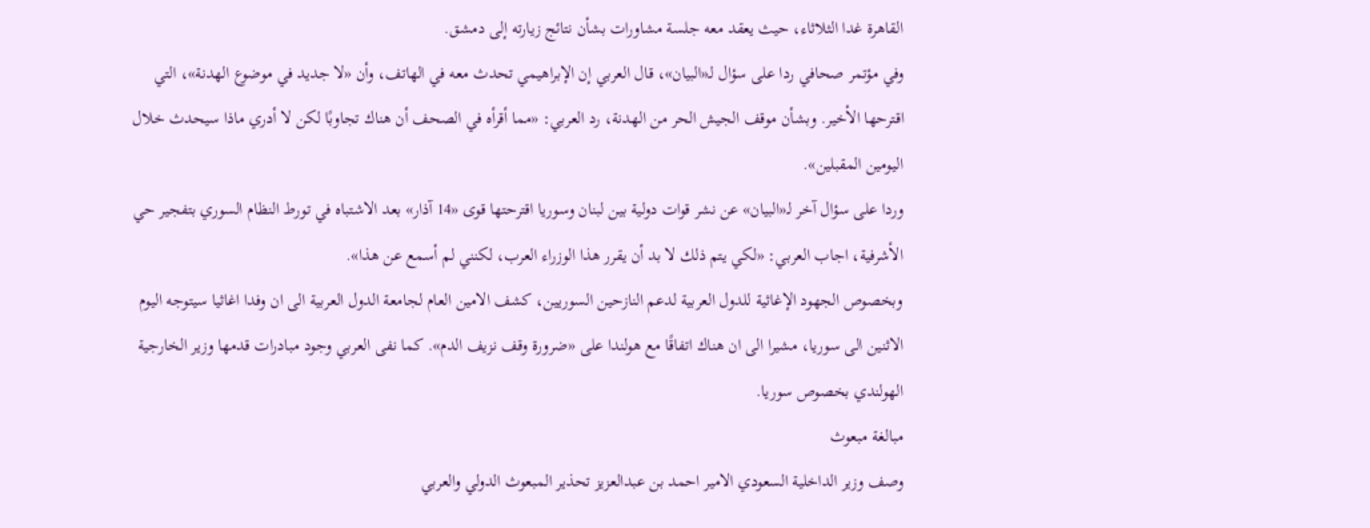القاهرة غدا الثلاثاء، حيث يعقد معه جلسة مشاورات بشأن نتائج زيارته إلى دمشق.
وفي مؤتمر صحافي ردا على سؤال لـ«البيان»، قال العربي إن الإبراهيمي تحدث معه في الهاتف، وأن «لا جديد في موضوع الهدنة»، التي اقترحها الأخير. وبشأن موقف الجيش الحر من الهدنة، رد العربي: «مما أقرأه في الصحف أن هناك تجاوبًا لكن لا أدري ماذا سيحدث خلال اليومين المقبلين».
وردا على سؤال آخر لـ«البيان» عن نشر قوات دولية بين لبنان وسوريا اقترحتها قوى «14 آذار» بعد الاشتباه في تورط النظام السوري بتفجير حي الأشرفية، اجاب العربي: «لكي يتم ذلك لا بد أن يقرر هذا الوزراء العرب، لكنني لم أسمع عن هذا».
وبخصوص الجهود الإغاثية للدول العربية لدعم النازحين السوريين، كشف الامين العام لجامعة الدول العربية الى ان وفدا اغاثيا سيتوجه اليوم الاثنين الى سوريا، مشيرا الى ان هناك اتفاقًا مع هولندا على «ضرورة وقف نزيف الدم». كما نفى العربي وجود مبادرات قدمها وزير الخارجية الهولندي بخصوص سوريا.
مبالغة مبعوث
وصف وزير الداخلية السعودي الامير احمد بن عبدالعزيز تحذير المبعوث الدولي والعربي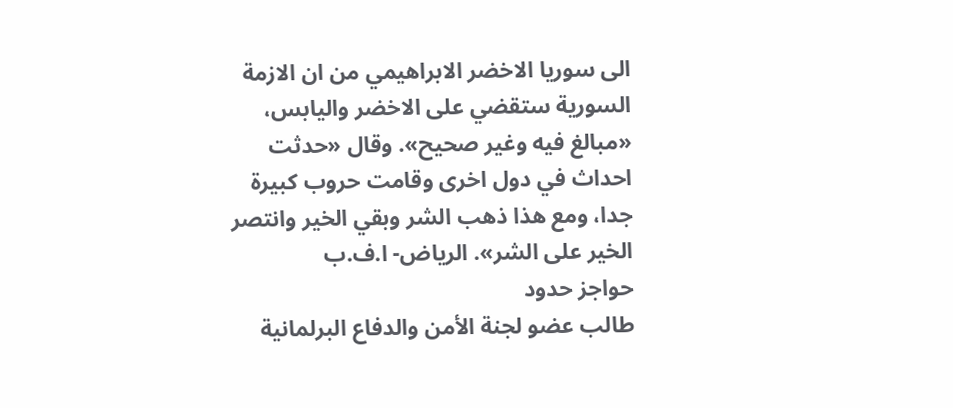الى سوريا الاخضر الابراهيمي من ان الازمة السورية ستقضي على الاخضر واليابس، «مبالغ فيه وغير صحيح». وقال «حدثت احداث في دول اخرى وقامت حروب كبيرة جدا، ومع هذا ذهب الشر وبقي الخير وانتصر الخير على الشر». الرياض- ا.ف.ب
حواجز حدود
طالب عضو لجنة الأمن والدفاع البرلمانية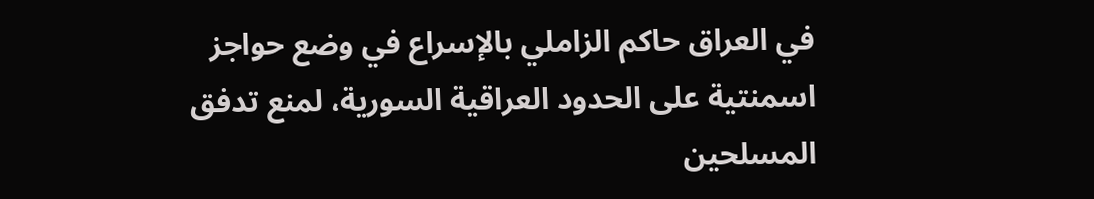في العراق حاكم الزاملي بالإسراع في وضع حواجز اسمنتية على الحدود العراقية السورية، لمنع تدفق المسلحين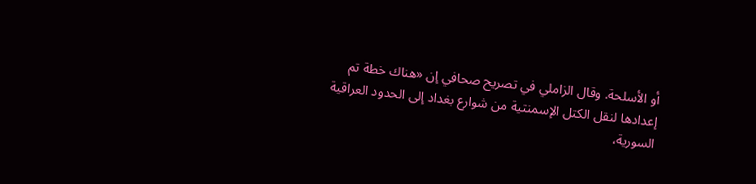أو الأسلحة. وقال الزاملي في تصريح صحافي إن «هناك خطة تم إعدادها لنقل الكتل الإسمنتية من شوارع بغداد إلى الحدود العراقية السورية،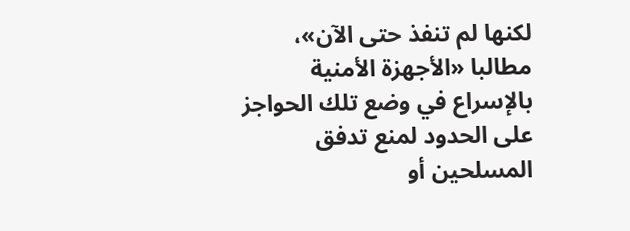لكنها لم تنفذ حتى الآن»، مطالبا «الأجهزة الأمنية بالإسراع في وضع تلك الحواجز على الحدود لمنع تدفق المسلحين أو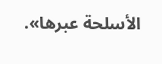الأسلحة عبرها».